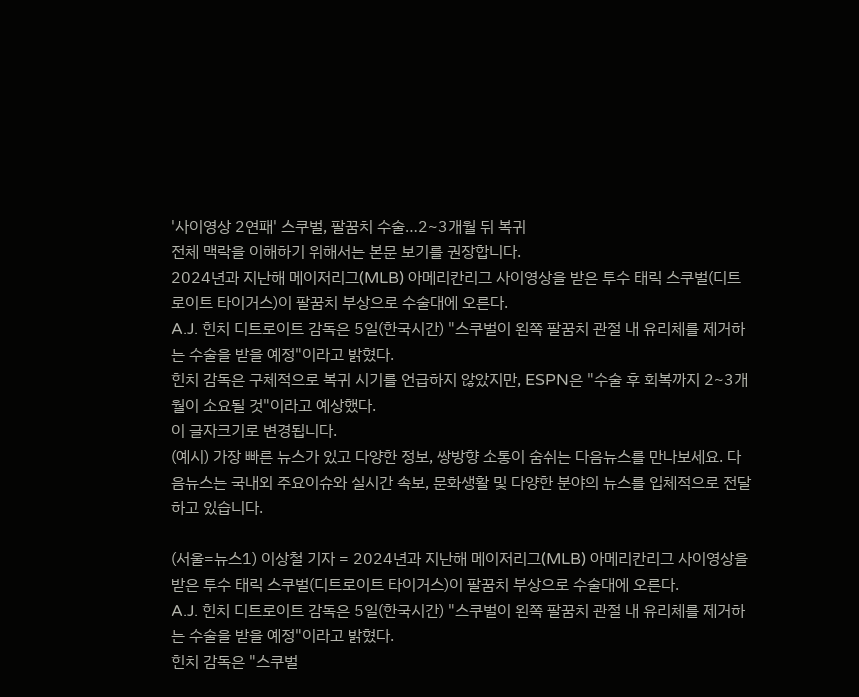'사이영상 2연패' 스쿠벌, 팔꿈치 수술…2~3개월 뒤 복귀
전체 맥락을 이해하기 위해서는 본문 보기를 권장합니다.
2024년과 지난해 메이저리그(MLB) 아메리칸리그 사이영상을 받은 투수 태릭 스쿠벌(디트로이트 타이거스)이 팔꿈치 부상으로 수술대에 오른다.
A.J. 힌치 디트로이트 감독은 5일(한국시간) "스쿠벌이 왼쪽 팔꿈치 관절 내 유리체를 제거하는 수술을 받을 예정"이라고 밝혔다.
힌치 감독은 구체적으로 복귀 시기를 언급하지 않았지만, ESPN은 "수술 후 회복까지 2~3개월이 소요될 것"이라고 예상했다.
이 글자크기로 변경됩니다.
(예시) 가장 빠른 뉴스가 있고 다양한 정보, 쌍방향 소통이 숨쉬는 다음뉴스를 만나보세요. 다음뉴스는 국내외 주요이슈와 실시간 속보, 문화생활 및 다양한 분야의 뉴스를 입체적으로 전달하고 있습니다.

(서울=뉴스1) 이상철 기자 = 2024년과 지난해 메이저리그(MLB) 아메리칸리그 사이영상을 받은 투수 태릭 스쿠벌(디트로이트 타이거스)이 팔꿈치 부상으로 수술대에 오른다.
A.J. 힌치 디트로이트 감독은 5일(한국시간) "스쿠벌이 왼쪽 팔꿈치 관절 내 유리체를 제거하는 수술을 받을 예정"이라고 밝혔다.
힌치 감독은 "스쿠벌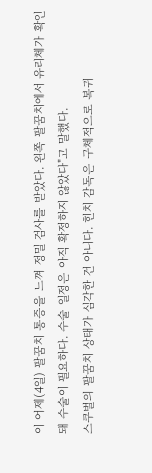이 어제(4일) 팔꿈치 통증을 느껴 정밀 검사를 받았다. 왼쪽 팔꿈치에서 유리체가 확인돼 수술이 필요하다. 수술 일정은 아직 확정하지 않았다"고 말했다.
스쿠벌의 팔꿈치 상태가 심각한 건 아니다. 힌치 감독은 구체적으로 복귀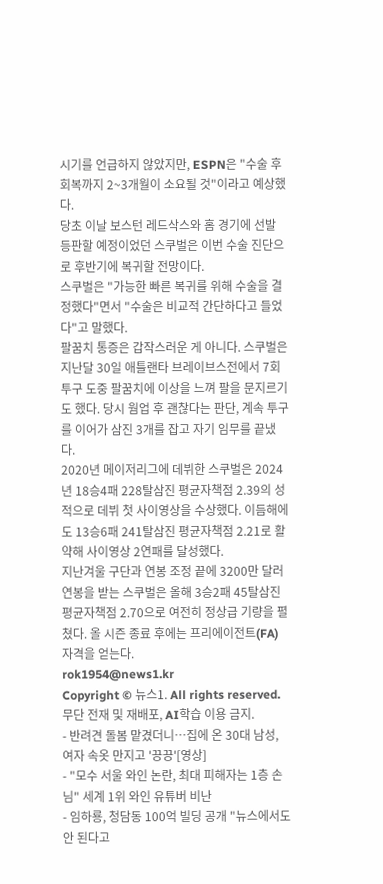시기를 언급하지 않았지만, ESPN은 "수술 후 회복까지 2~3개월이 소요될 것"이라고 예상했다.
당초 이날 보스턴 레드삭스와 홈 경기에 선발 등판할 예정이었던 스쿠벌은 이번 수술 진단으로 후반기에 복귀할 전망이다.
스쿠벌은 "가능한 빠른 복귀를 위해 수술을 결정했다"면서 "수술은 비교적 간단하다고 들었다"고 말했다.
팔꿈치 통증은 갑작스러운 게 아니다. 스쿠벌은 지난달 30일 애틀랜타 브레이브스전에서 7회 투구 도중 팔꿈치에 이상을 느껴 팔을 문지르기도 했다. 당시 웜업 후 괜찮다는 판단, 계속 투구를 이어가 삼진 3개를 잡고 자기 임무를 끝냈다.
2020년 메이저리그에 데뷔한 스쿠벌은 2024년 18승4패 228탈삼진 평균자책점 2.39의 성적으로 데뷔 첫 사이영상을 수상했다. 이듬해에도 13승6패 241탈삼진 평균자책점 2.21로 활약해 사이영상 2연패를 달성했다.
지난겨울 구단과 연봉 조정 끝에 3200만 달러 연봉을 받는 스쿠벌은 올해 3승2패 45탈삼진 평균자책점 2.70으로 여전히 정상급 기량을 펼쳤다. 올 시즌 종료 후에는 프리에이전트(FA) 자격을 얻는다.
rok1954@news1.kr
Copyright © 뉴스1. All rights reserved. 무단 전재 및 재배포, AI학습 이용 금지.
- 반려견 돌봄 맡겼더니…집에 온 30대 남성, 여자 속옷 만지고 '끙끙'[영상]
- "모수 서울 와인 논란, 최대 피해자는 1층 손님" 세계 1위 와인 유튜버 비난
- 임하룡, 청담동 100억 빌딩 공개 "뉴스에서도 안 된다고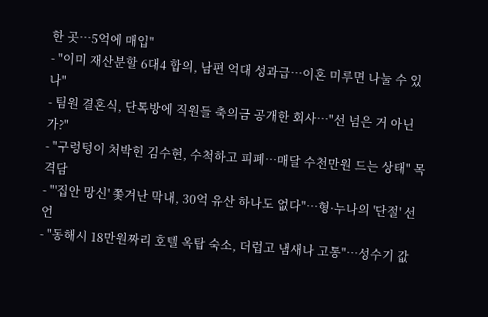한 곳…5억에 매입"
- "이미 재산분할 6대4 합의, 남편 억대 성과급…이혼 미루면 나눌 수 있나"
- 팀원 결혼식, 단톡방에 직원들 축의금 공개한 회사…"선 넘은 거 아닌가?"
- "구렁텅이 처박힌 김수현, 수척하고 피폐…매달 수천만원 드는 상태" 목격담
- "'집안 망신' 쫓겨난 막내, 30억 유산 하나도 없다"…형·누나의 '단절' 선언
- "동해시 18만원짜리 호텔 옥탑 숙소, 더럽고 냄새나 고통"…성수기 값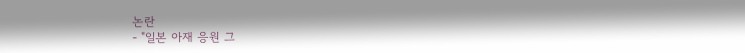논란
- "일본 아재 응원 그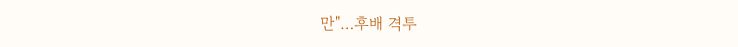만"…후배 격투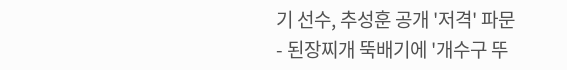기 선수, 추성훈 공개 '저격' 파문
- 된장찌개 뚝배기에 '개수구 뚜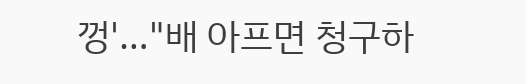껑'…"배 아프면 청구하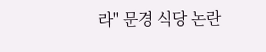라" 문경 식당 논란